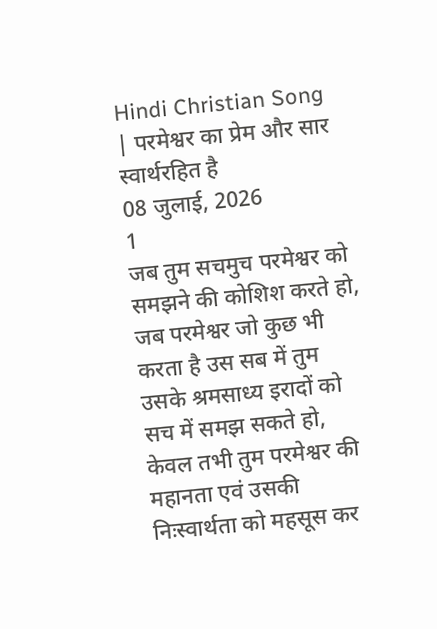Hindi Christian Song | परमेश्वर का प्रेम और सार स्वार्थरहित है
08 जुलाई, 2026
1
जब तुम सचमुच परमेश्वर को समझने की कोशिश करते हो, जब परमेश्वर जो कुछ भी करता है उस सब में तुम उसके श्रमसाध्य इरादों को सच में समझ सकते हो, केवल तभी तुम परमेश्वर की महानता एवं उसकी निःस्वार्थता को महसूस कर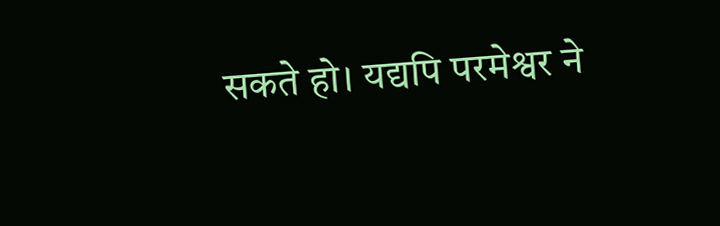सकते हो। यद्यपि परमेश्वर ने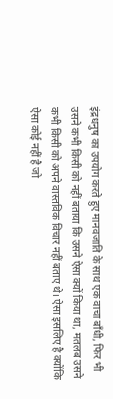इंद्रधनुष का उपयोग करते हुए मानवजाति के साथ एक वाचा बाँधी, फिर भी उसने कभी किसी को नहीं बताया कि उसने ऐसा क्यों किया था, मतलब उसने कभी किसी को अपने वास्तविक विचार नहीं बताए थे। ऐसा इसलिए है क्योंकि ऐसा कोई नहीं है जो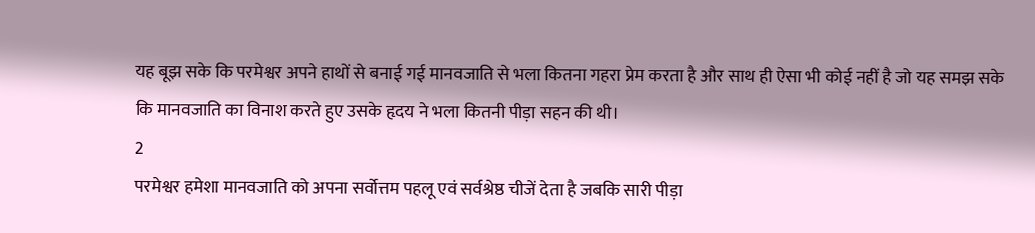यह बूझ सके कि परमेश्वर अपने हाथों से बनाई गई मानवजाति से भला कितना गहरा प्रेम करता है और साथ ही ऐसा भी कोई नहीं है जो यह समझ सके कि मानवजाति का विनाश करते हुए उसके हृदय ने भला कितनी पीड़ा सहन की थी।
2
परमेश्वर हमेशा मानवजाति को अपना सर्वोत्तम पहलू एवं सर्वश्रेष्ठ चीजें देता है जबकि सारी पीड़ा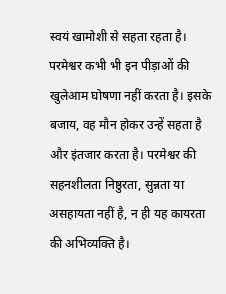स्वयं खामोशी से सहता रहता है। परमेश्वर कभी भी इन पीड़ाओं की खुलेआम घोषणा नहीं करता है। इसके बजाय, वह मौन होकर उन्हें सहता है और इंतजार करता है। परमेश्वर की सहनशीलता निष्ठुरता, सुन्नता या असहायता नहीं है, न ही यह कायरता की अभिव्यक्ति है।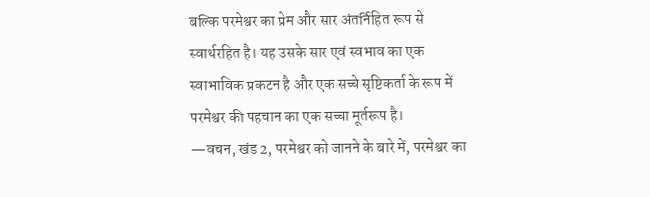बल्कि परमेश्वर का प्रेम और सार अंतर्निहित रूप से स्वार्थरहित है। यह उसके सार एवं स्वभाव का एक स्वाभाविक प्रकटन है और एक सच्चे सृष्टिकर्ता के रूप में परमेश्वर की पहचान का एक सच्चा मूर्तरूप है।
—वचन, खंड 2, परमेश्वर को जानने के बारे में, परमेश्वर का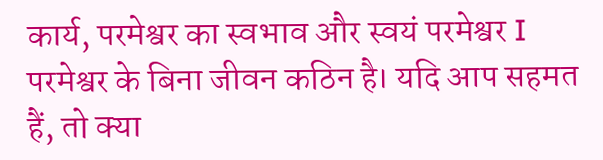कार्य, परमेश्वर का स्वभाव और स्वयं परमेश्वर I
परमेश्वर के बिना जीवन कठिन है। यदि आप सहमत हैं, तो क्या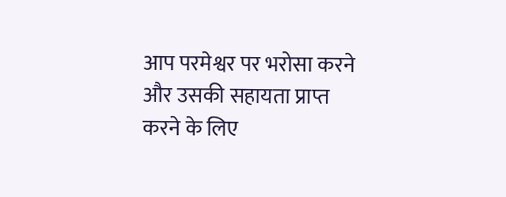आप परमेश्वर पर भरोसा करने और उसकी सहायता प्राप्त करने के लिए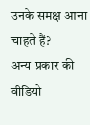उनके समक्ष आना चाहते हैं?
अन्य प्रकार की वीडियो